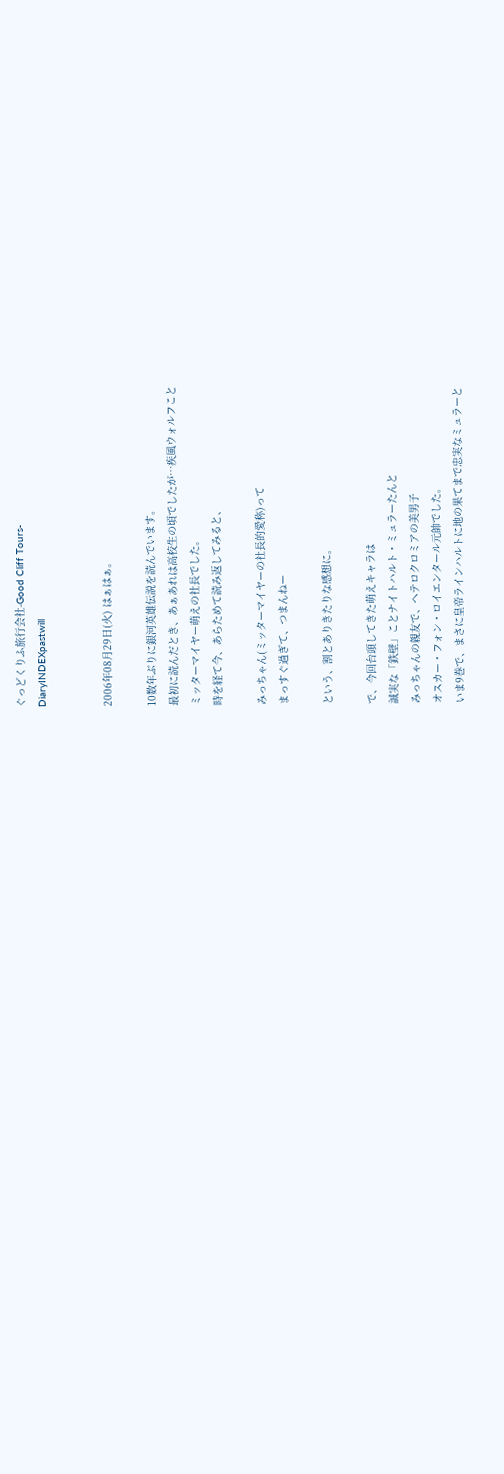ぐっどくりふ旅行会社-Good Cliff Tours-
DiaryINDEXpastwill


2006年08月29日(火) はぁはぁ。

10数年ぶりに銀河英雄伝説を読んでいます。
最初に読んだとき、あぁあれは高校生の頃でしたが…疾風ウォルフこと
ミッターマイヤー萌えの社長でした。
時を経て今、あらためて読み返してみると、

みっちゃん(ミッターマイヤーの社長的愛称)って
まっすぐ過ぎて、つまんねー

という、割とありきたりな感想に。

で、今回台頭してきた萌えキャラは
誠実な「鉄壁」ことナイトハルト・ミュラーたんと
みっちゃんの親友で、ヘテロクロミアの美男子
オスカー・フォン・ロイエンタール元帥でした。
いま9巻で、まさに皇帝ラインハルトに地の果てまで忠実なミュラーと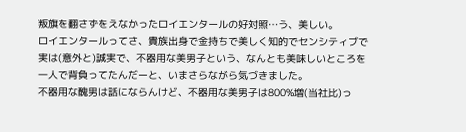叛旗を翻さずをえなかったロイエンタールの好対照…う、美しい。
ロイエンタールってさ、貴族出身で金持ちで美しく知的でセンシティブで
実は(意外と)誠実で、不器用な美男子という、なんとも美味しいところを
一人で背負ってたんだーと、いまさらながら気づきました。
不器用な醜男は話にならんけど、不器用な美男子は800%増(当社比)っ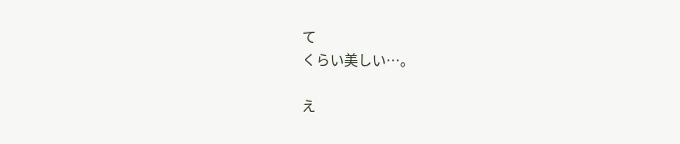て
くらい美しい…。

え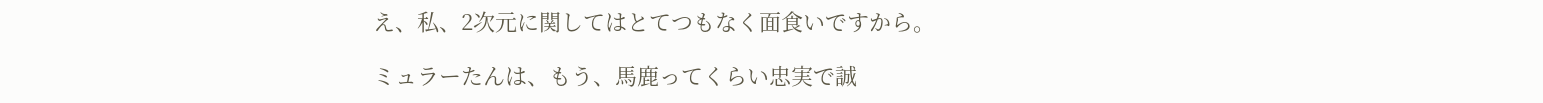え、私、2次元に関してはとてつもなく面食いですから。

ミュラーたんは、もう、馬鹿ってくらい忠実で誠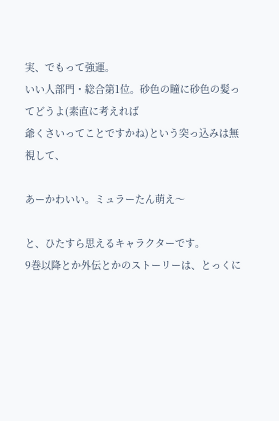実、でもって強運。
いい人部門・総合第1位。砂色の瞳に砂色の髪ってどうよ(素直に考えれば
爺くさいってことですかね)という突っ込みは無視して、

あーかわいい。ミュラーたん萌え〜

と、ひたすら思えるキャラクターです。
9巻以降とか外伝とかのストーリーは、とっくに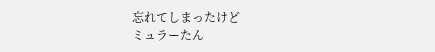忘れてしまったけど
ミュラーたん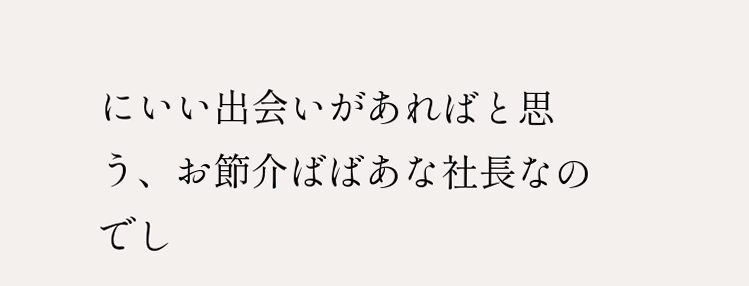にいい出会いがあればと思う、お節介ばばあな社長なのでし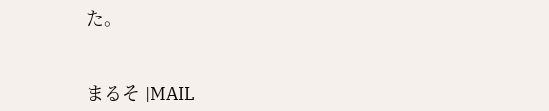た。


まるそ |MAIL